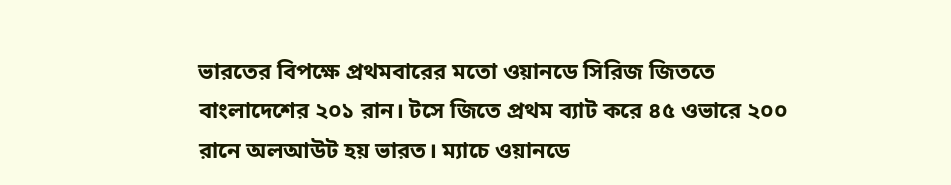ভারতের বিপক্ষে প্রথমবারের মতো ওয়ানডে সিরিজ জিততে বাংলাদেশের ২০১ রান। টসে জিতে প্রথম ব্যাট করে ৪৫ ওভারে ২০০ রানে অলআউট হয় ভারত। ম্যাচে ওয়ানডে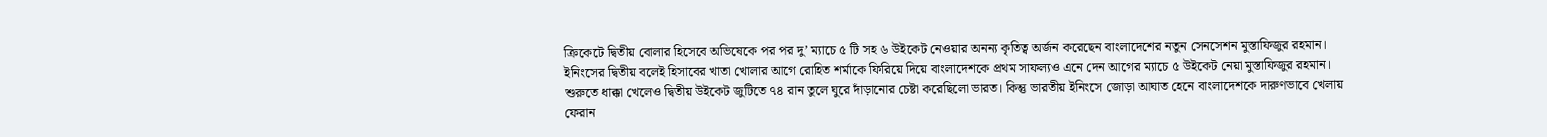ক্রিকেটে দ্বিতীয় বোলার হিসেবে অভিষেকে পর পর দু’ ম্যাচে ৫ টি সহ ৬ উইকেট নেওয়ার অনন্য কৃতিত্ব অর্জন করেছেন বাংলাদেশের নতুন সেনসেশন মুস্তাফিজুর রহমান।
ইনিংসের দ্বিতীয় বলেই হিসাবের খাতা খোলার আগে রোহিত শর্মাকে ফিরিয়ে দিয়ে বাংলাদেশকে প্রথম সাফল্যও এনে দেন আগের ম্যাচে ৫ উইকেট নেয়া মুস্তাফিজুর রহমান। শুরুতে ধাক্কা খেলেও দ্বিতীয় উইকেট জুটিতে ৭৪ রান তুলে ঘুরে দাঁড়ানোর চেষ্টা করেছিলো ভারত। কিন্তু ভারতীয় ইনিংসে জোড়া আঘাত হেনে বাংলাদেশকে দারুণভাবে খেলায় ফেরান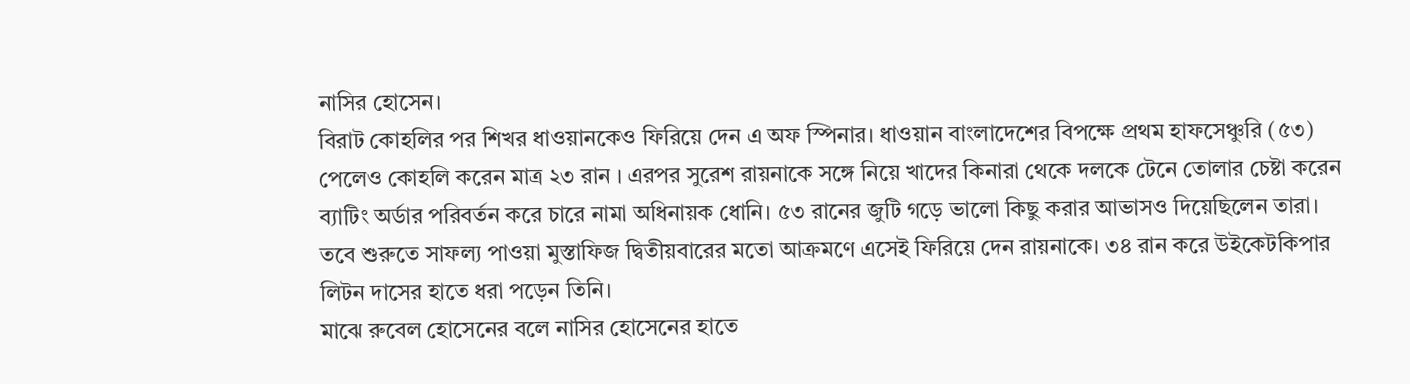নাসির হোসেন।
বিরাট কোহলির পর শিখর ধাওয়ানকেও ফিরিয়ে দেন এ অফ স্পিনার। ধাওয়ান বাংলাদেশের বিপক্ষে প্রথম হাফসেঞ্চুরি (৫৩) পেলেও কোহলি করেন মাত্র ২৩ রান । এরপর সুরেশ রায়নাকে সঙ্গে নিয়ে খাদের কিনারা থেকে দলকে টেনে তোলার চেষ্টা করেন ব্যাটিং অর্ডার পরিবর্তন করে চারে নামা অধিনায়ক ধোনি। ৫৩ রানের জুটি গড়ে ভালো কিছু করার আভাসও দিয়েছিলেন তারা। তবে শুরুতে সাফল্য পাওয়া মুস্তাফিজ দ্বিতীয়বারের মতো আক্রমণে এসেই ফিরিয়ে দেন রায়নাকে। ৩৪ রান করে উইকেটকিপার লিটন দাসের হাতে ধরা পড়েন তিনি।
মাঝে রুবেল হোসেনের বলে নাসির হোসেনের হাতে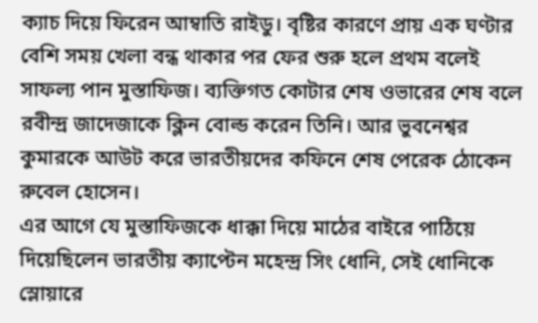ক্যাচ দিয়ে ফিরেন আম্বাতি রাইডু। বৃষ্টির কারণে প্রায় এক ঘণ্টার বেশি সময় খেলা বন্ধ থাকার পর ফের শুরু হলে প্রথম বলেই সাফল্য পান মুস্তাফিজ। ব্যক্তিগত কোটার শেষ ওভারের শেষ বলে রবীন্দ্র জাদেজাকে ক্লিন বোল্ড করেন তিনি। আর ভুবনেশ্বর কুমারকে আউট করে ভারতীয়দের কফিনে শেষ পেরেক ঠোকেন রুবেল হোসেন।
এর আগে যে মুস্তাফিজকে ধাক্কা দিয়ে মাঠের বাইরে পাঠিয়ে দিয়েছিলেন ভারতীয় ক্যাপ্টেন মহেন্দ্র সিং ধোনি, সেই ধোনিকে স্লোয়ারে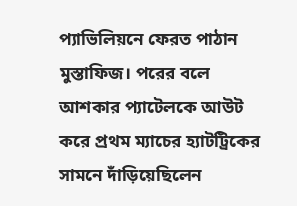প্যাভিলিয়নে ফেরত পাঠান মুস্তাফিজ। পরের বলে আশকার প্যাটেলকে আউট করে প্রথম ম্যাচের হ্যাটট্রিকের সামনে দাঁড়িয়েছিলেন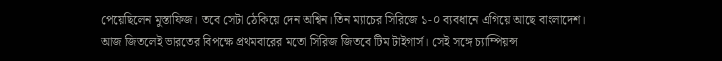পেয়েছিলেন মুস্তাফিজ। তবে সেটা ঠেকিয়ে দেন অশ্বিন।তিন ম্যাচের সিরিজে ১-০ ব্যবধানে এগিয়ে আছে বাংলাদেশ। আজ জিতলেই ভারতের বিপক্ষে প্রথমবারের মতো সিরিজ জিতবে টিম টাইগার্স। সেই সঙ্গে চ্যাম্পিয়ন্স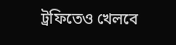ট্রফিতেও খেলবে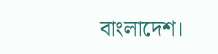বাংলাদেশ।